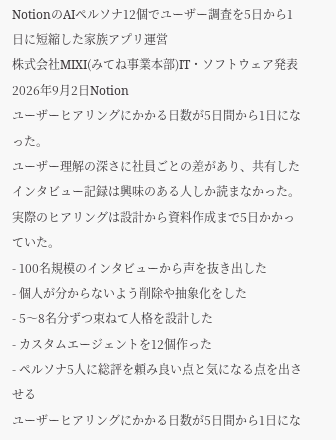NotionのAIペルソナ12個でユーザー調査を5日から1日に短縮した家族アプリ運営
株式会社MIXI(みてね事業本部)IT・ソフトウェア発表 2026年9月2日Notion
ユーザーヒアリングにかかる日数が5日間から1日になった。
ユーザー理解の深さに社員ごとの差があり、共有したインタビュー記録は興味のある人しか読まなかった。
実際のヒアリングは設計から資料作成まで5日かかっていた。
- 100名規模のインタビューから声を抜き出した
- 個人が分からないよう削除や抽象化をした
- 5〜8名分ずつ束ねて人格を設計した
- カスタムエージェントを12個作った
- ペルソナ5人に総評を頼み良い点と気になる点を出させる
ユーザーヒアリングにかかる日数が5日間から1日にな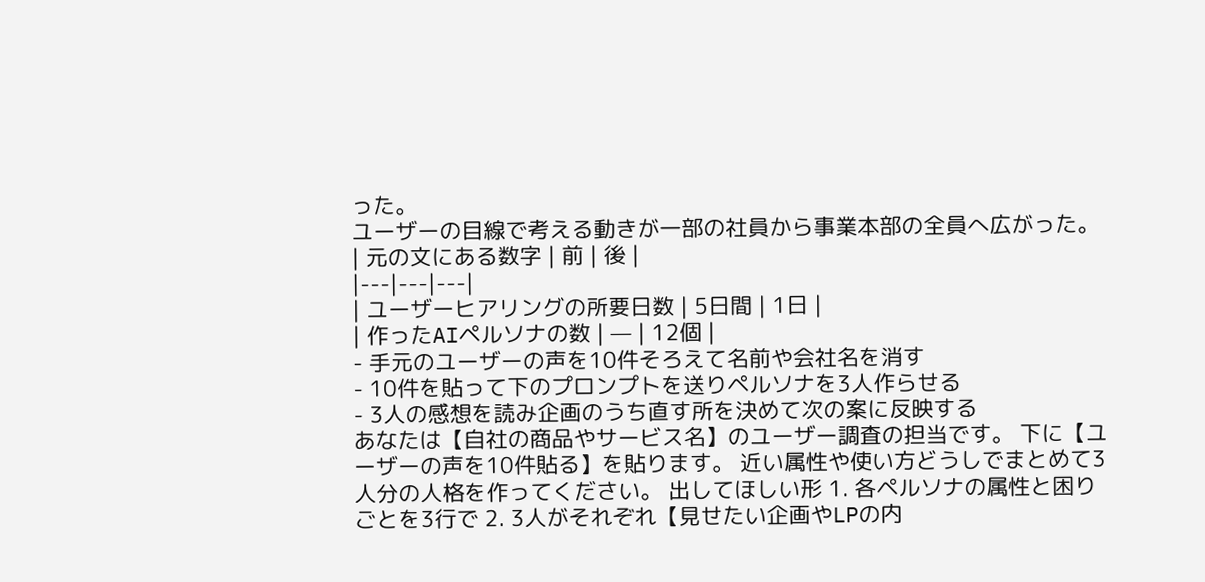った。
ユーザーの目線で考える動きが一部の社員から事業本部の全員へ広がった。
| 元の文にある数字 | 前 | 後 |
|---|---|---|
| ユーザーヒアリングの所要日数 | 5日間 | 1日 |
| 作ったAIペルソナの数 | — | 12個 |
- 手元のユーザーの声を10件そろえて名前や会社名を消す
- 10件を貼って下のプロンプトを送りペルソナを3人作らせる
- 3人の感想を読み企画のうち直す所を決めて次の案に反映する
あなたは【自社の商品やサービス名】のユーザー調査の担当です。 下に【ユーザーの声を10件貼る】を貼ります。 近い属性や使い方どうしでまとめて3人分の人格を作ってください。 出してほしい形 1. 各ペルソナの属性と困りごとを3行で 2. 3人がそれぞれ【見せたい企画やLPの内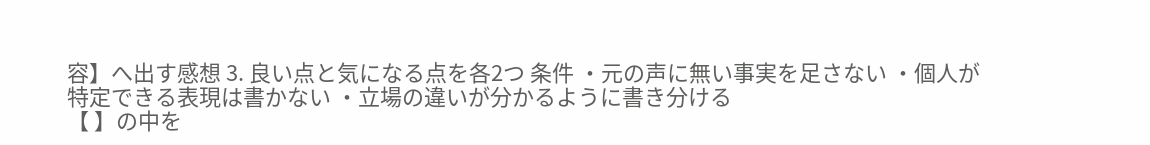容】へ出す感想 3. 良い点と気になる点を各2つ 条件 ・元の声に無い事実を足さない ・個人が特定できる表現は書かない ・立場の違いが分かるように書き分ける
【 】の中を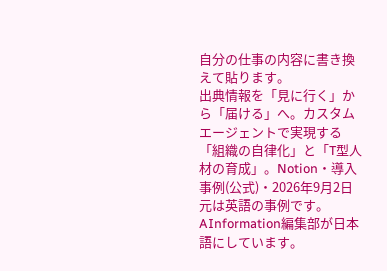自分の仕事の内容に書き換えて貼ります。
出典情報を「見に行く」から「届ける」へ。カスタムエージェントで実現する「組織の自律化」と「T型人材の育成」。Notion・導入事例(公式)・2026年9月2日
元は英語の事例です。AInformation編集部が日本語にしています。